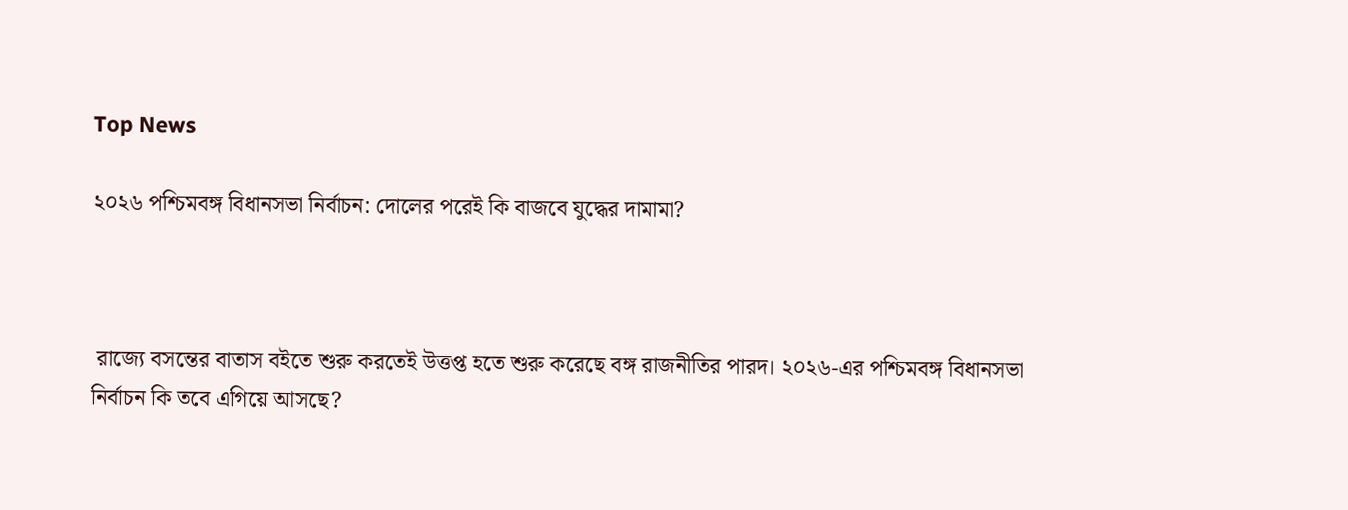Top News

২০২৬ পশ্চিমবঙ্গ বিধানসভা নির্বাচন: দোলের পরেই কি বাজবে যুদ্ধের দামামা?



 রাজ্যে বসন্তের বাতাস বইতে শুরু করতেই উত্তপ্ত হতে শুরু করেছে বঙ্গ রাজনীতির পারদ। ২০২৬-এর পশ্চিমবঙ্গ বিধানসভা নির্বাচন কি তবে এগিয়ে আসছে?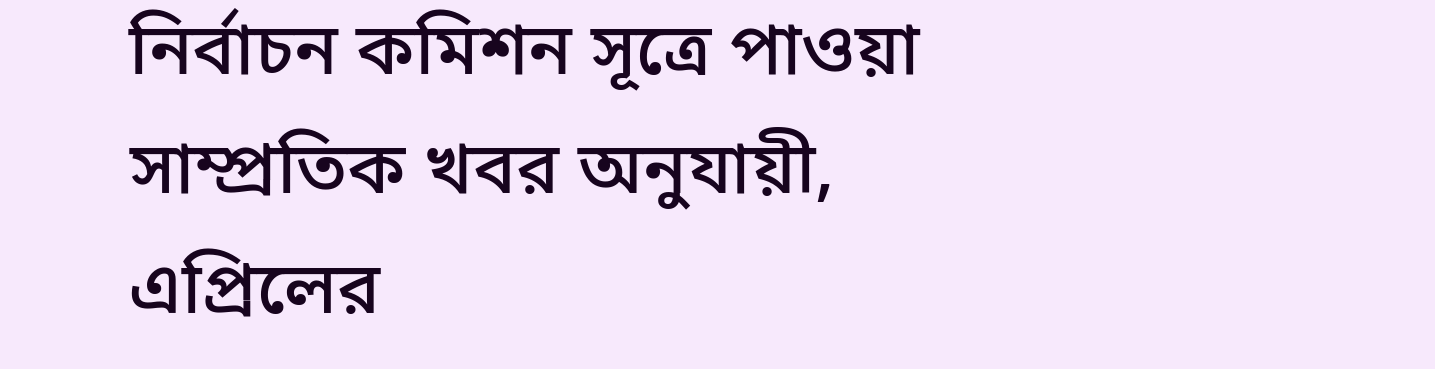নির্বাচন কমিশন সূত্রে পাওয়া সাম্প্রতিক খবর অনুযায়ী, এপ্রিলের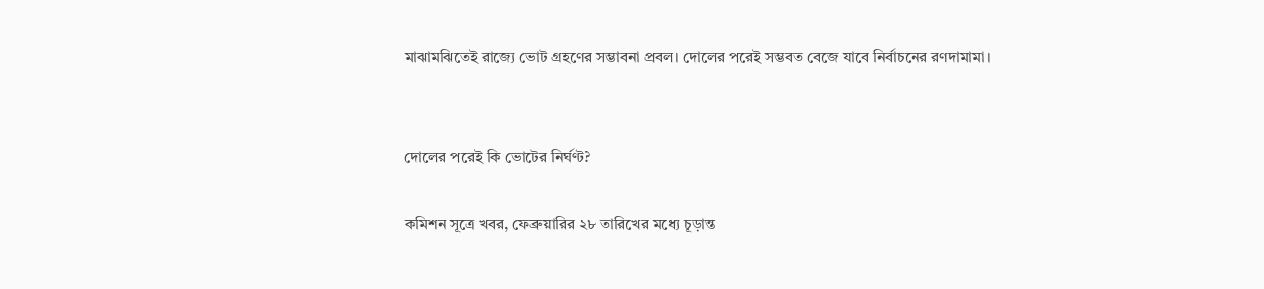মাঝামঝিতেই রাজ্যে ভোট গ্রহণের সম্ভাবনা প্রবল। দোলের পরেই সম্ভবত বেজে যাবে নির্বাচনের রণদামামা।


দোলের পরেই কি ভোটের নির্ঘণ্ট?

কমিশন সূত্রে খবর, ফেব্রুয়ারির ২৮ তারিখের মধ্যে চূড়ান্ত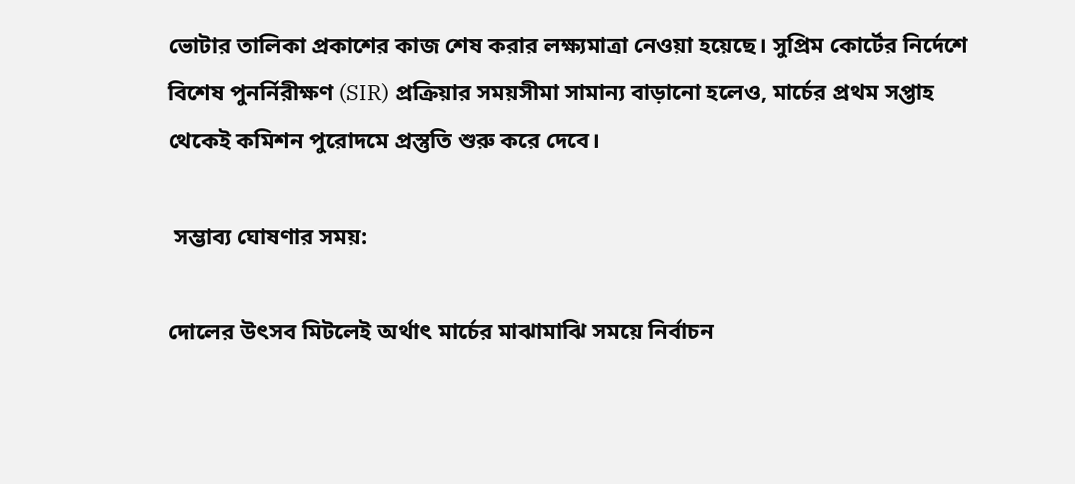ভোটার তালিকা প্রকাশের কাজ শেষ করার লক্ষ্যমাত্রা নেওয়া হয়েছে। সুপ্রিম কোর্টের নির্দেশে বিশেষ পুনর্নিরীক্ষণ (SIR) প্রক্রিয়ার সময়সীমা সামান্য বাড়ানো হলেও, মার্চের প্রথম সপ্তাহ থেকেই কমিশন পুরোদমে প্রস্তুতি শুরু করে দেবে।

 সম্ভাব্য ঘোষণার সময়:

দোলের উৎসব মিটলেই অর্থাৎ মার্চের মাঝামাঝি সময়ে নির্বাচন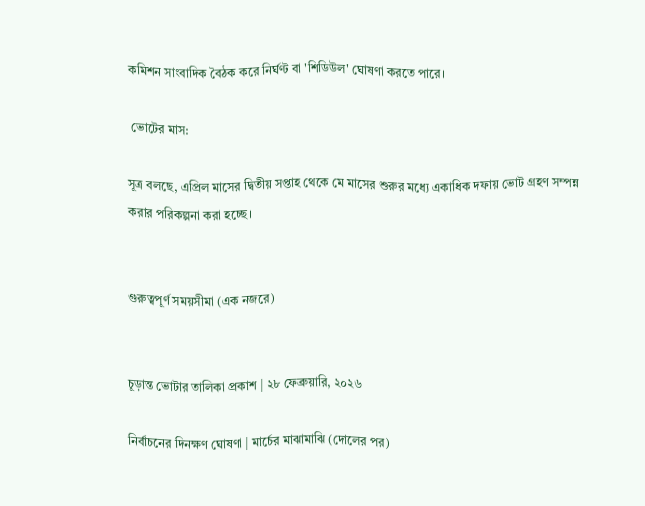কমিশন সাংবাদিক বৈঠক করে নির্ঘণ্ট বা 'শিডিউল' ঘোষণা করতে পারে।

 ভোটের মাস:

সূত্র বলছে, এপ্রিল মাসের দ্বিতীয় সপ্তাহ থেকে মে মাসের শুরুর মধ্যে একাধিক দফায় ভোট গ্রহণ সম্পন্ন করার পরিকল্পনা করা হচ্ছে।


গুরুত্বপূর্ণ সময়সীমা (এক নজরে)


চূড়ান্ত ভোটার তালিকা প্রকাশ | ২৮ ফেব্রুয়ারি, ২০২৬

নির্বাচনের দিনক্ষণ ঘোষণা | মার্চের মাঝামাঝি (দোলের পর)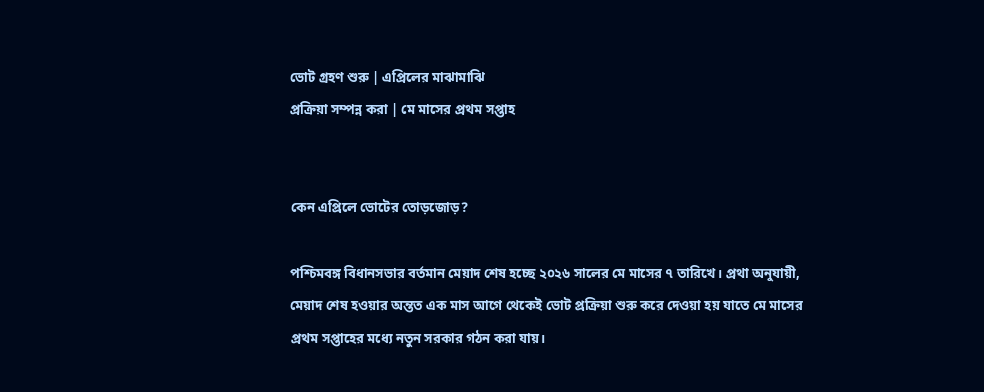ভোট গ্রহণ শুরু | এপ্রিলের মাঝামাঝি
প্রক্রিয়া সম্পন্ন করা | মে মাসের প্রথম সপ্তাহ


কেন এপ্রিলে ভোটের তোড়জোড়?

পশ্চিমবঙ্গ বিধানসভার বর্তমান মেয়াদ শেষ হচ্ছে ২০২৬ সালের মে মাসের ৭ তারিখে। প্রথা অনুযায়ী, মেয়াদ শেষ হওয়ার অন্তত এক মাস আগে থেকেই ভোট প্রক্রিয়া শুরু করে দেওয়া হয় যাতে মে মাসের প্রথম সপ্তাহের মধ্যে নতুন সরকার গঠন করা যায়।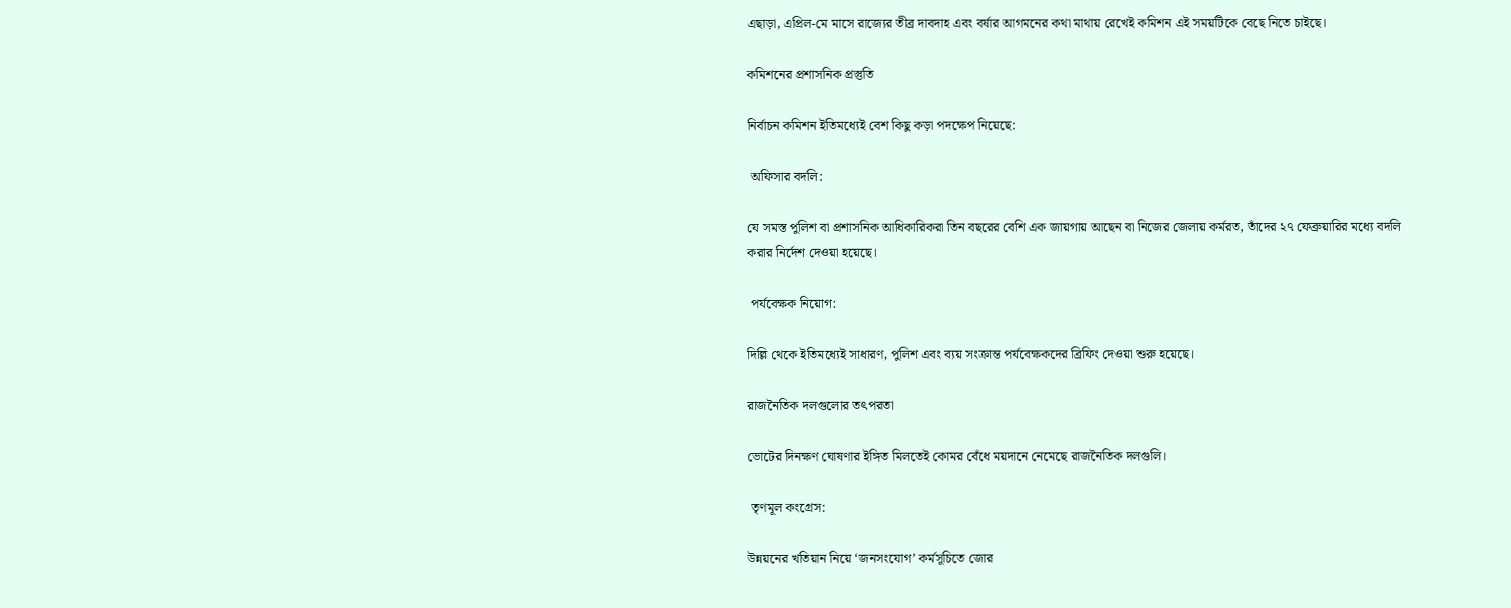এছাড়া, এপ্রিল-মে মাসে রাজ্যের তীব্র দাবদাহ এবং বর্ষার আগমনের কথা মাথায় রেখেই কমিশন এই সময়টিকে বেছে নিতে চাইছে।

কমিশনের প্রশাসনিক প্রস্তুতি

নির্বাচন কমিশন ইতিমধ্যেই বেশ কিছু কড়া পদক্ষেপ নিয়েছে:

 অফিসার বদলি:

যে সমস্ত পুলিশ বা প্রশাসনিক আধিকারিকরা তিন বছরের বেশি এক জায়গায় আছেন বা নিজের জেলায় কর্মরত, তাঁদের ২৭ ফেব্রুয়ারির মধ্যে বদলি করার নির্দেশ দেওয়া হয়েছে।

 পর্যবেক্ষক নিয়োগ:

দিল্লি থেকে ইতিমধ্যেই সাধারণ, পুলিশ এবং ব্যয় সংক্রান্ত পর্যবেক্ষকদের ব্রিফিং দেওয়া শুরু হয়েছে।

রাজনৈতিক দলগুলোর তৎপরতা

ভোটের দিনক্ষণ ঘোষণার ইঙ্গিত মিলতেই কোমর বেঁধে ময়দানে নেমেছে রাজনৈতিক দলগুলি।

 তৃণমূল কংগ্রেস:

উন্নয়নের খতিয়ান নিয়ে ‘জনসংযোগ’ কর্মসূচিতে জোর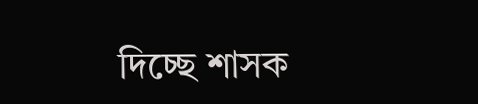দিচ্ছে শাসক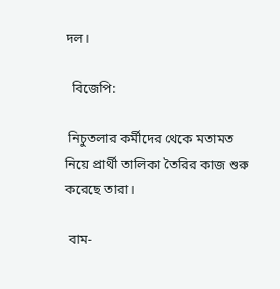দল।

  বিজেপি:

 নিচুতলার কর্মীদের থেকে মতামত নিয়ে প্রার্থী তালিকা তৈরির কাজ শুরু করেছে তারা।

 বাম-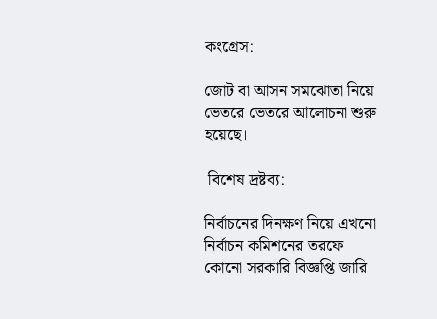কংগ্রেস:

জোট বা আসন সমঝোতা নিয়ে ভেতরে ভেতরে আলোচনা শুরু হয়েছে।

 বিশেষ দ্রষ্টব্য:

নির্বাচনের দিনক্ষণ নিয়ে এখনো নির্বাচন কমিশনের তরফে কোনো সরকারি বিজ্ঞপ্তি জারি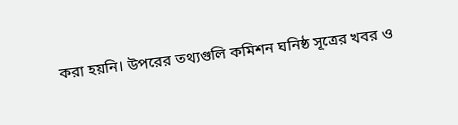করা হয়নি। উপরের তথ্যগুলি কমিশন ঘনিষ্ঠ সূত্রের খবর ও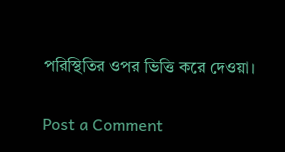পরিস্থিতির ওপর ভিত্তি করে দেওয়া।

Post a Comment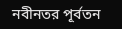নবীনতর পূর্বতন